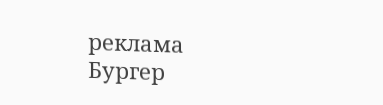реклама
Бургер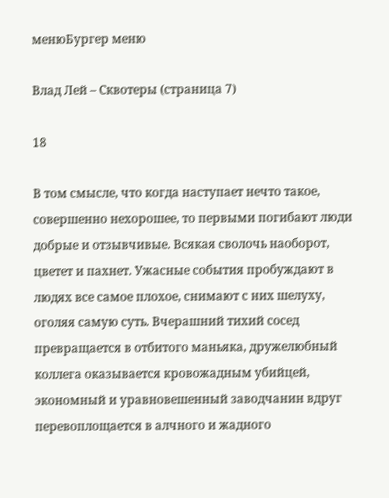менюБургер меню

Влад Лей – Сквотеры (страница 7)

18

В том смысле, что когда наступает нечто такое, совершенно нехорошее, то первыми погибают люди добрые и отзывчивые. Всякая сволочь наоборот, цветет и пахнет. Ужасные события пробуждают в людях все самое плохое, снимают с них шелуху, оголяя самую суть. Вчерашний тихий сосед превращается в отбитого маньяка, дружелюбный коллега оказывается кровожадным убийцей, экономный и уравновешенный заводчанин вдруг перевоплощается в алчного и жадного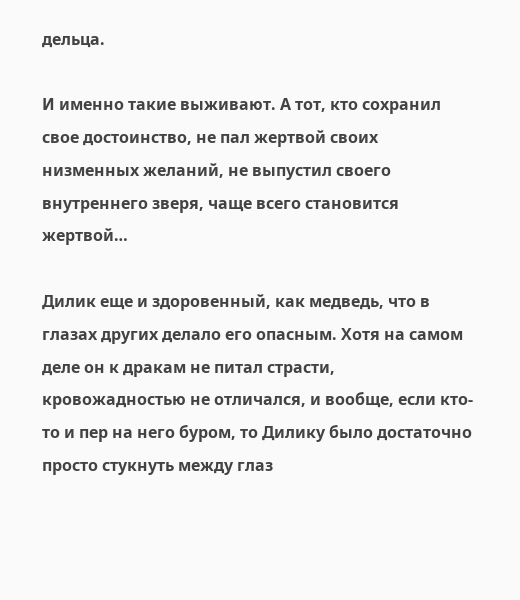дельца.

И именно такие выживают. А тот, кто сохранил свое достоинство, не пал жертвой своих низменных желаний, не выпустил своего внутреннего зверя, чаще всего становится жертвой…

Дилик еще и здоровенный, как медведь, что в глазах других делало его опасным. Хотя на самом деле он к дракам не питал страсти, кровожадностью не отличался, и вообще, если кто-то и пер на него буром, то Дилику было достаточно просто стукнуть между глаз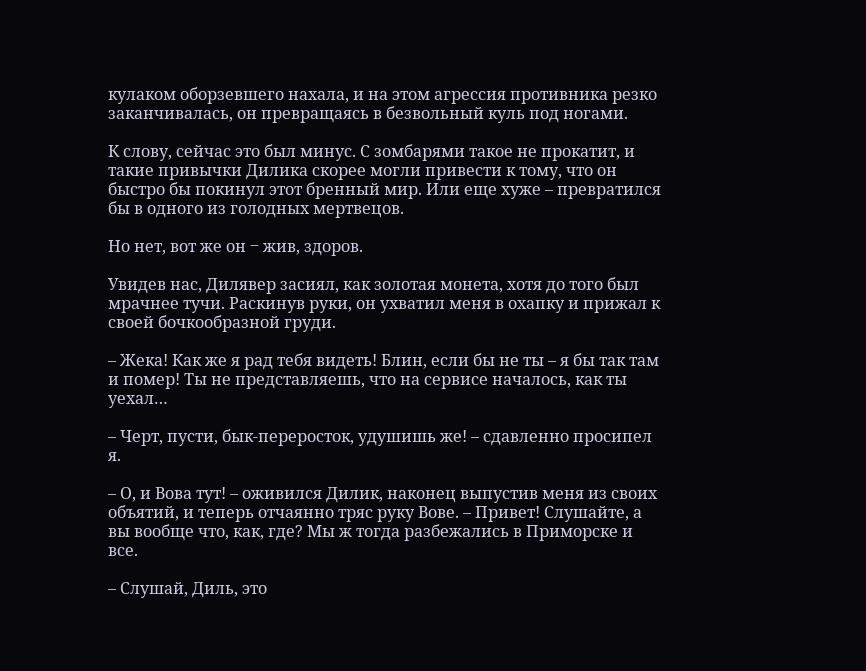кулаком оборзевшего нахала, и на этом агрессия противника резко заканчивалась, он превращаясь в безвольный куль под ногами.

К слову, сейчас это был минус. С зомбарями такое не прокатит, и такие привычки Дилика скорее могли привести к тому, что он быстро бы покинул этот бренный мир. Или еще хуже – превратился бы в одного из голодных мертвецов.

Но нет, вот же он ‒ жив, здоров.

Увидев нас, Дилявер засиял, как золотая монета, хотя до того был мрачнее тучи. Раскинув руки, он ухватил меня в охапку и прижал к своей бочкообразной груди.

– Жека! Как же я рад тебя видеть! Блин, если бы не ты – я бы так там и помер! Ты не представляешь, что на сервисе началось, как ты уехал…

– Черт, пусти, бык-переросток, удушишь же! – сдавленно просипел я.

– О, и Вова тут! – оживился Дилик, наконец выпустив меня из своих объятий, и теперь отчаянно тряс руку Вове. – Привет! Слушайте, а вы вообще что, как, где? Мы ж тогда разбежались в Приморске и все.

– Слушай, Диль, это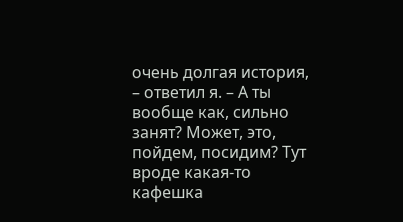очень долгая история, – ответил я. – А ты вообще как, сильно занят? Может, это, пойдем, посидим? Тут вроде какая-то кафешка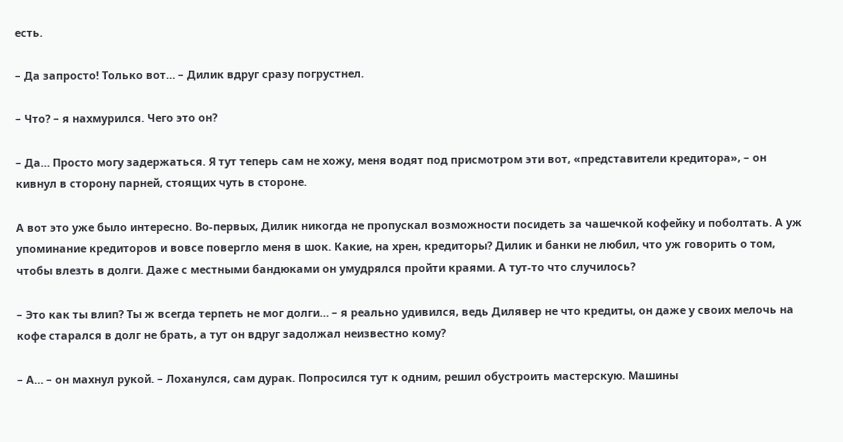есть.

– Да запросто! Только вот… – Дилик вдруг сразу погрустнел.

– Что? – я нахмурился. Чего это он?

– Да… Просто могу задержаться. Я тут теперь сам не хожу, меня водят под присмотром эти вот, «представители кредитора», – он кивнул в сторону парней, стоящих чуть в стороне.

А вот это уже было интересно. Во-первых, Дилик никогда не пропускал возможности посидеть за чашечкой кофейку и поболтать. А уж упоминание кредиторов и вовсе повергло меня в шок. Какие, на хрен, кредиторы? Дилик и банки не любил, что уж говорить о том, чтобы влезть в долги. Даже с местными бандюками он умудрялся пройти краями. А тут-то что случилось?

– Это как ты влип? Ты ж всегда терпеть не мог долги… – я реально удивился, ведь Дилявер не что кредиты, он даже у своих мелочь на кофе старался в долг не брать, а тут он вдруг задолжал неизвестно кому?

– А… – он махнул рукой. – Лоханулся, сам дурак. Попросился тут к одним, решил обустроить мастерскую. Машины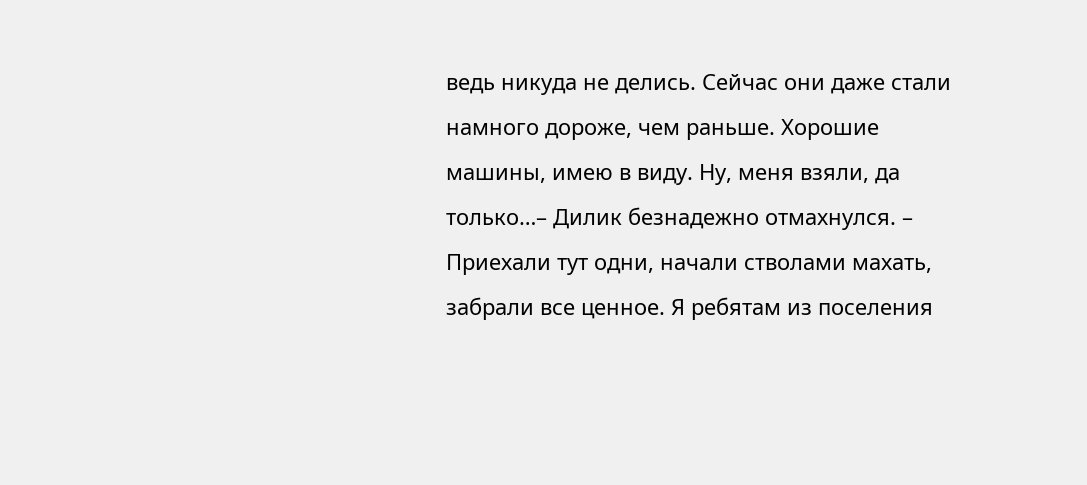ведь никуда не делись. Сейчас они даже стали намного дороже, чем раньше. Хорошие машины, имею в виду. Ну, меня взяли, да только…– Дилик безнадежно отмахнулся. – Приехали тут одни, начали стволами махать, забрали все ценное. Я ребятам из поселения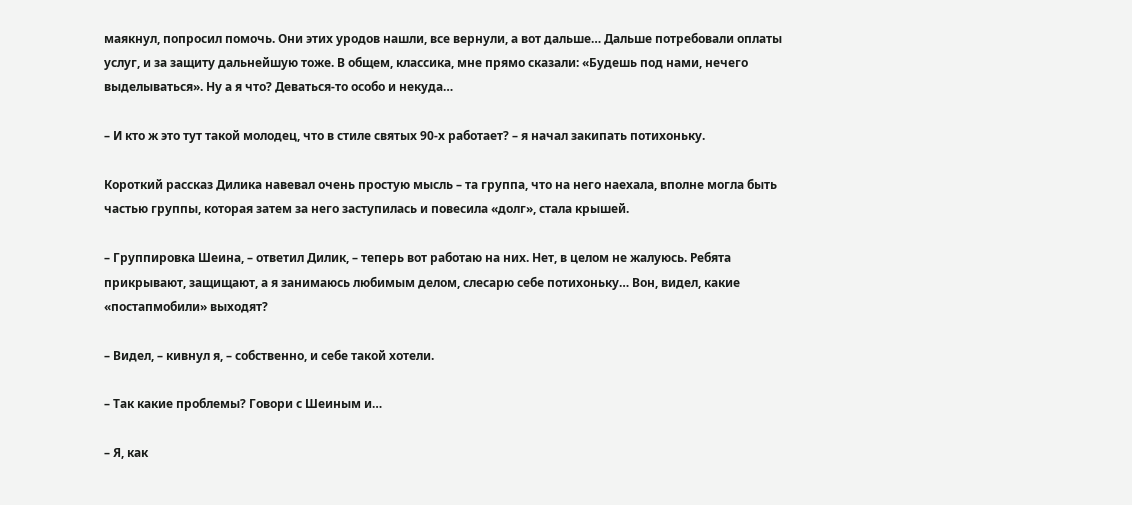маякнул, попросил помочь. Они этих уродов нашли, все вернули, а вот дальше… Дальше потребовали оплаты услуг, и за защиту дальнейшую тоже. В общем, классика, мне прямо сказали: «Будешь под нами, нечего выделываться». Ну а я что? Деваться-то особо и некуда…

– И кто ж это тут такой молодец, что в стиле святых 90-х работает? – я начал закипать потихоньку.

Короткий рассказ Дилика навевал очень простую мысль – та группа, что на него наехала, вполне могла быть частью группы, которая затем за него заступилась и повесила «долг», стала крышей.

– Группировка Шеина, – ответил Дилик, – теперь вот работаю на них. Нет, в целом не жалуюсь. Ребята прикрывают, защищают, а я занимаюсь любимым делом, слесарю себе потихоньку… Вон, видел, какие «постапмобили» выходят?

– Видел, – кивнул я, – собственно, и себе такой хотели.

– Так какие проблемы? Говори с Шеиным и…

– Я, как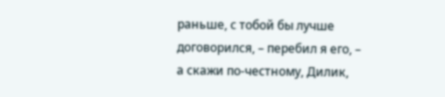раньше, с тобой бы лучше договорился, – перебил я его, – а скажи по-честному, Дилик,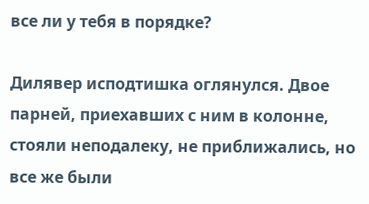все ли у тебя в порядке?

Дилявер исподтишка оглянулся. Двое парней, приехавших с ним в колонне, стояли неподалеку, не приближались, но все же были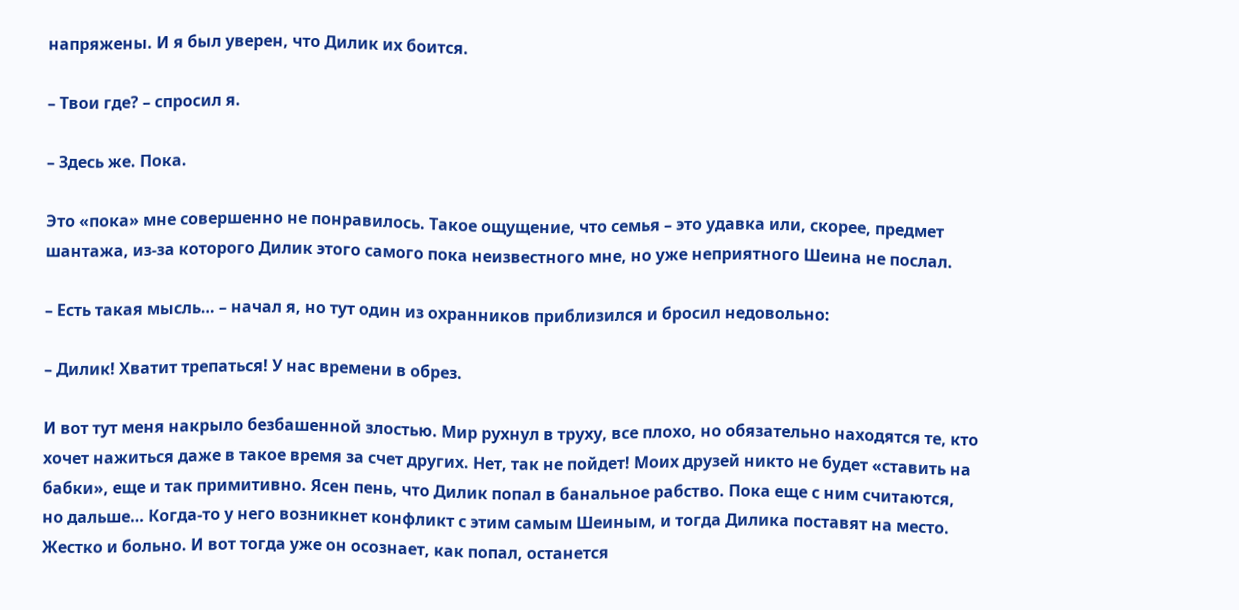напряжены. И я был уверен, что Дилик их боится.

– Твои где? – спросил я.

– Здесь же. Пока.

Это «пока» мне совершенно не понравилось. Такое ощущение, что семья – это удавка или, скорее, предмет шантажа, из-за которого Дилик этого самого пока неизвестного мне, но уже неприятного Шеина не послал.

– Есть такая мысль… – начал я, но тут один из охранников приблизился и бросил недовольно:

– Дилик! Хватит трепаться! У нас времени в обрез.

И вот тут меня накрыло безбашенной злостью. Мир рухнул в труху, все плохо, но обязательно находятся те, кто хочет нажиться даже в такое время за счет других. Нет, так не пойдет! Моих друзей никто не будет «ставить на бабки», еще и так примитивно. Ясен пень, что Дилик попал в банальное рабство. Пока еще с ним считаются, но дальше… Когда-то у него возникнет конфликт с этим самым Шеиным, и тогда Дилика поставят на место. Жестко и больно. И вот тогда уже он осознает, как попал, останется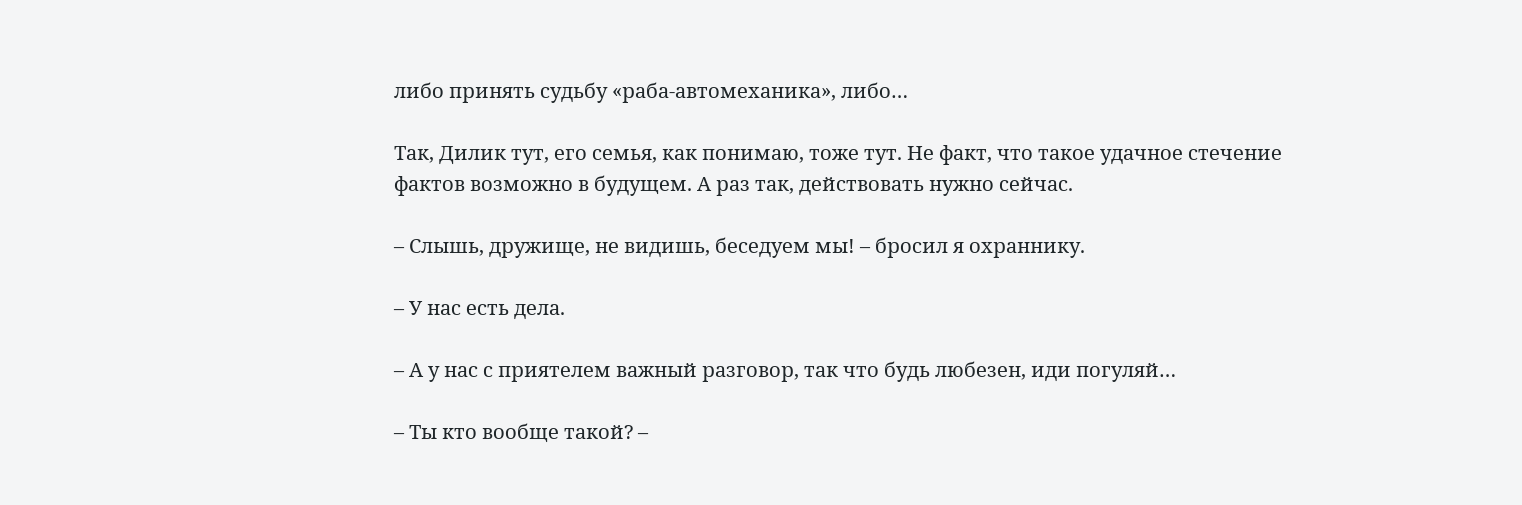либо принять судьбу «раба-автомеханика», либо…

Так, Дилик тут, его семья, как понимаю, тоже тут. Не факт, что такое удачное стечение фактов возможно в будущем. А раз так, действовать нужно сейчас.

– Слышь, дружище, не видишь, беседуем мы! – бросил я охраннику.

– У нас есть дела.

– А у нас с приятелем важный разговор, так что будь любезен, иди погуляй…

– Ты кто вообще такой? –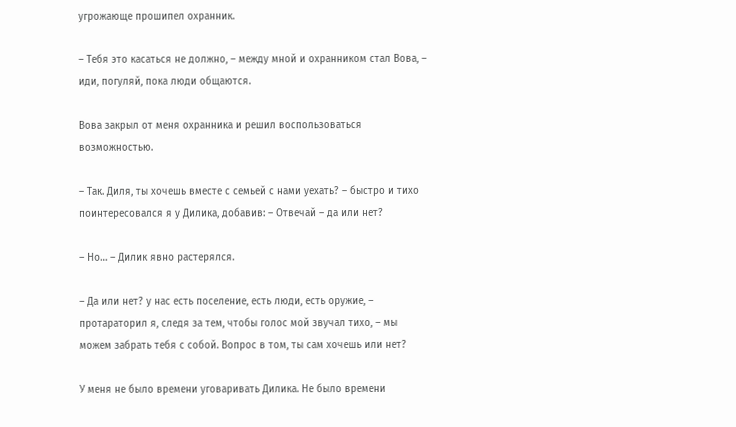угрожающе прошипел охранник.

– Тебя это касаться не должно, – между мной и охранником стал Вова, – иди, погуляй, пока люди общаются.

Вова закрыл от меня охранника и решил воспользоваться возможностью.

– Так. Диля, ты хочешь вместе с семьей с нами уехать? – быстро и тихо поинтересовался я у Дилика, добавив: – Отвечай – да или нет?

– Но… – Дилик явно растерялся.

– Да или нет? у нас есть поселение, есть люди, есть оружие, – протараторил я, следя за тем, чтобы голос мой звучал тихо, – мы можем забрать тебя с собой. Вопрос в том, ты сам хочешь или нет?

У меня не было времени уговаривать Дилика. Не было времени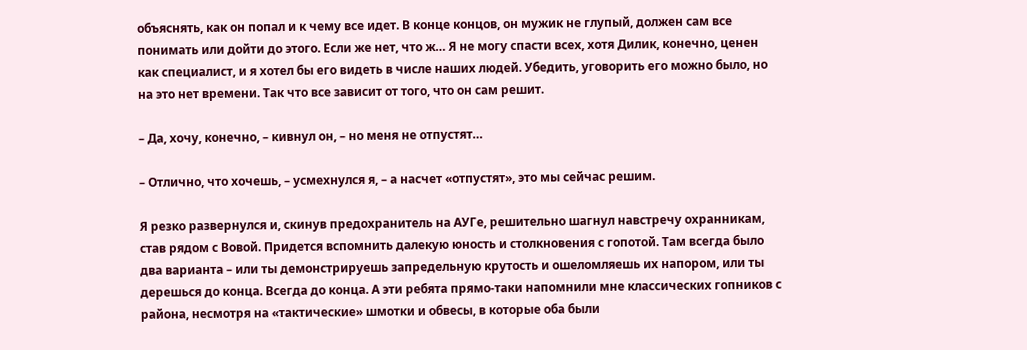объяснять, как он попал и к чему все идет. В конце концов, он мужик не глупый, должен сам все понимать или дойти до этого. Если же нет, что ж… Я не могу спасти всех, хотя Дилик, конечно, ценен как специалист, и я хотел бы его видеть в числе наших людей. Убедить, уговорить его можно было, но на это нет времени. Так что все зависит от того, что он сам решит.

– Да, хочу, конечно, – кивнул он, – но меня не отпустят…

– Отлично, что хочешь, – усмехнулся я, – а насчет «отпустят», это мы сейчас решим.

Я резко развернулся и, скинув предохранитель на АУГе, решительно шагнул навстречу охранникам, став рядом с Вовой. Придется вспомнить далекую юность и столкновения с гопотой. Там всегда было два варианта – или ты демонстрируешь запредельную крутость и ошеломляешь их напором, или ты дерешься до конца. Всегда до конца. А эти ребята прямо-таки напомнили мне классических гопников с района, несмотря на «тактические» шмотки и обвесы, в которые оба были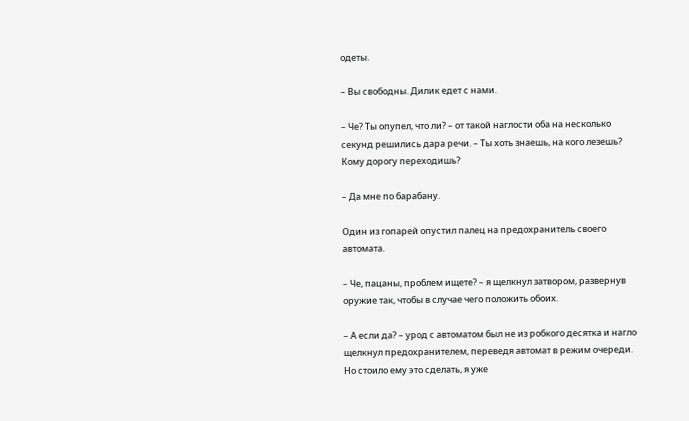одеты.

– Вы свободны. Дилик едет с нами.

– Че? Ты опупел, что ли? – от такой наглости оба на несколько секунд решились дара речи. – Ты хоть знаешь, на кого лезешь? Кому дорогу переходишь?

– Да мне по барабану.

Один из гопарей опустил палец на предохранитель своего автомата.

– Че, пацаны, проблем ищете? – я щелкнул затвором, развернув оружие так, чтобы в случае чего положить обоих.

– А если да? – урод с автоматом был не из робкого десятка и нагло щелкнул предохранителем, переведя автомат в режим очереди. Но стоило ему это сделать, я уже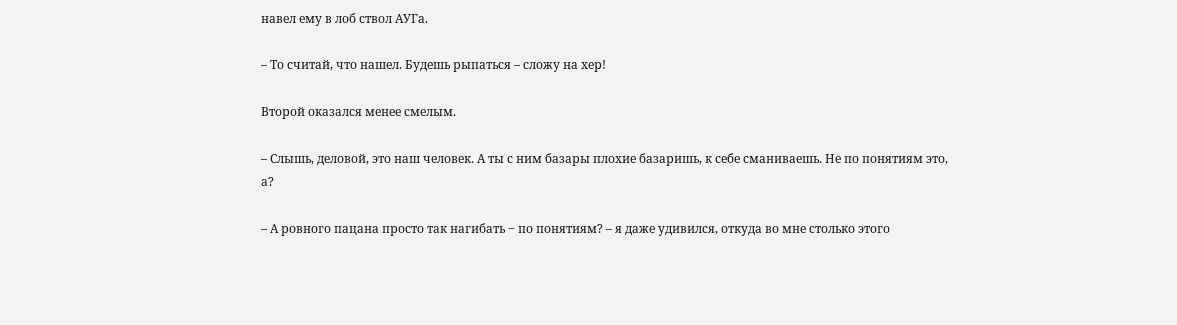навел ему в лоб ствол АУГа.

– То считай, что нашел. Будешь рыпаться – сложу на хер!

Второй оказался менее смелым.

– Слышь, деловой, это наш человек. А ты с ним базары плохие базаришь, к себе сманиваешь. Не по понятиям это, а?

– А ровного пацана просто так нагибать ‒ по понятиям? – я даже удивился, откуда во мне столько этого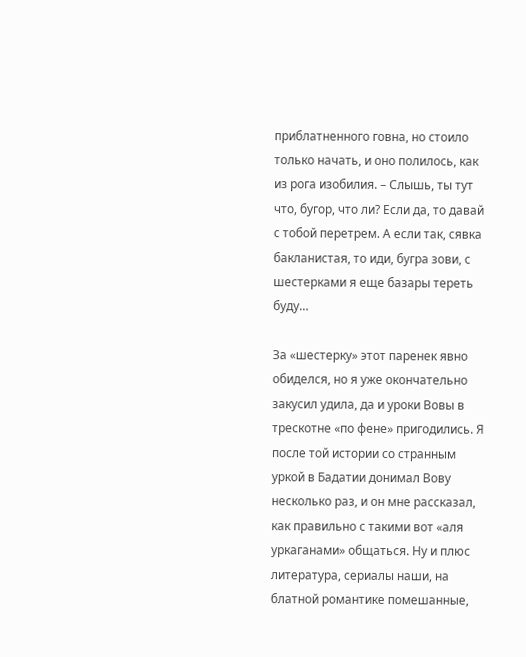приблатненного говна, но стоило только начать, и оно полилось, как из рога изобилия. – Слышь, ты тут что, бугор, что ли? Если да, то давай с тобой перетрем. А если так, сявка бакланистая, то иди, бугра зови, с шестерками я еще базары тереть буду…

За «шестерку» этот паренек явно обиделся, но я уже окончательно закусил удила, да и уроки Вовы в трескотне «по фене» пригодились. Я после той истории со странным уркой в Бадатии донимал Вову несколько раз, и он мне рассказал, как правильно с такими вот «аля уркаганами» общаться. Ну и плюс литература, сериалы наши, на блатной романтике помешанные,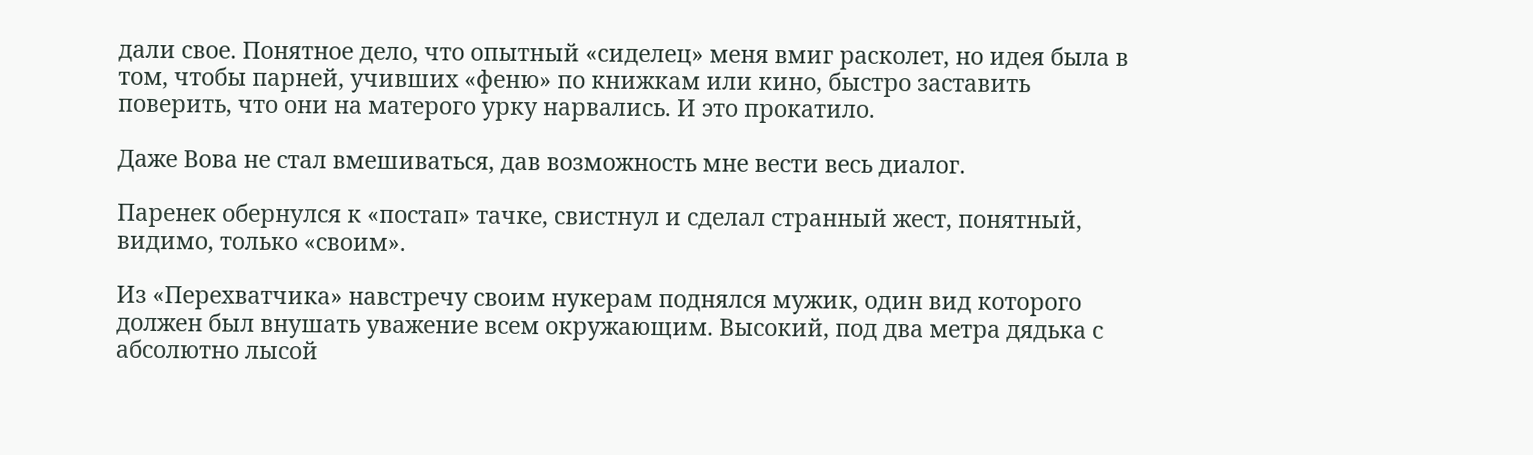дали свое. Понятное дело, что опытный «сиделец» меня вмиг расколет, но идея была в том, чтобы парней, учивших «феню» по книжкам или кино, быстро заставить поверить, что они на матерого урку нарвались. И это прокатило.

Даже Вова не стал вмешиваться, дав возможность мне вести весь диалог.

Паренек обернулся к «постап» тачке, свистнул и сделал странный жест, понятный, видимо, только «своим».

Из «Перехватчика» навстречу своим нукерам поднялся мужик, один вид которого должен был внушать уважение всем окружающим. Высокий, под два метра дядька с абсолютно лысой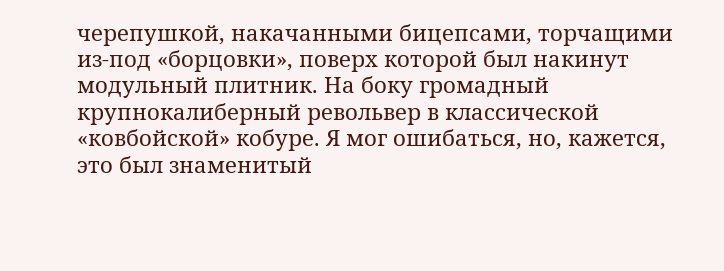черепушкой, накачанными бицепсами, торчащими из-под «борцовки», поверх которой был накинут модульный плитник. На боку громадный крупнокалиберный револьвер в классической «ковбойской» кобуре. Я мог ошибаться, но, кажется, это был знаменитый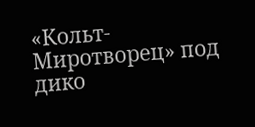«Кольт-Миротворец» под дико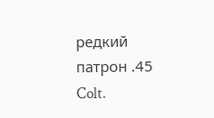редкий патрон .45 Colt.